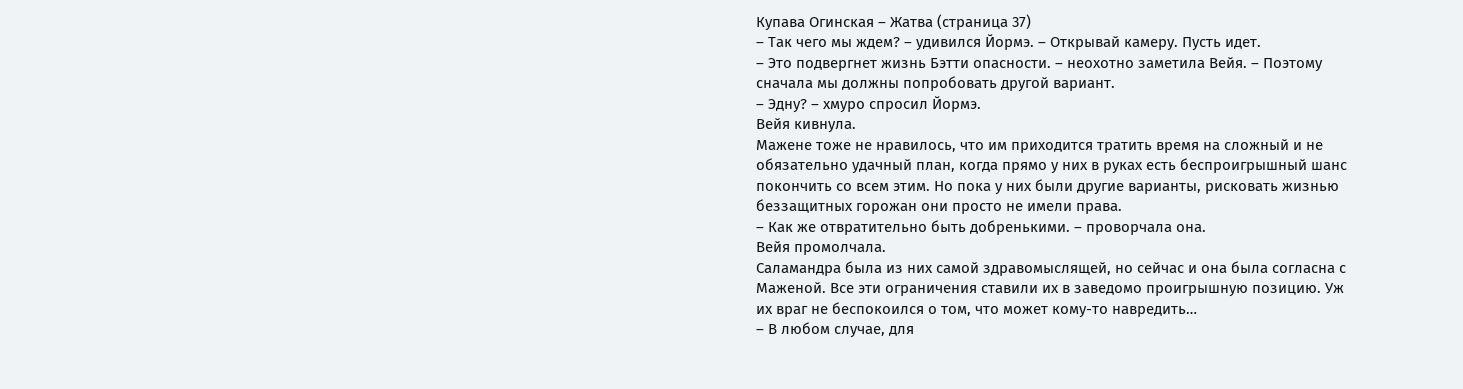Купава Огинская – Жатва (страница 37)
– Так чего мы ждем? – удивился Йормэ. – Открывай камеру. Пусть идет.
– Это подвергнет жизнь Бэтти опасности. – неохотно заметила Вейя. – Поэтому сначала мы должны попробовать другой вариант.
– Эдну? – хмуро спросил Йормэ.
Вейя кивнула.
Мажене тоже не нравилось, что им приходится тратить время на сложный и не обязательно удачный план, когда прямо у них в руках есть беспроигрышный шанс покончить со всем этим. Но пока у них были другие варианты, рисковать жизнью беззащитных горожан они просто не имели права.
– Как же отвратительно быть добренькими. – проворчала она.
Вейя промолчала.
Саламандра была из них самой здравомыслящей, но сейчас и она была согласна с Маженой. Все эти ограничения ставили их в заведомо проигрышную позицию. Уж их враг не беспокоился о том, что может кому-то навредить…
– В любом случае, для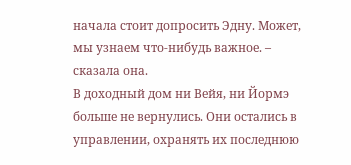начала стоит допросить Эдну. Может, мы узнаем что-нибудь важное. – сказала она.
В доходный дом ни Вейя, ни Йормэ больше не вернулись. Они остались в управлении, охранять их последнюю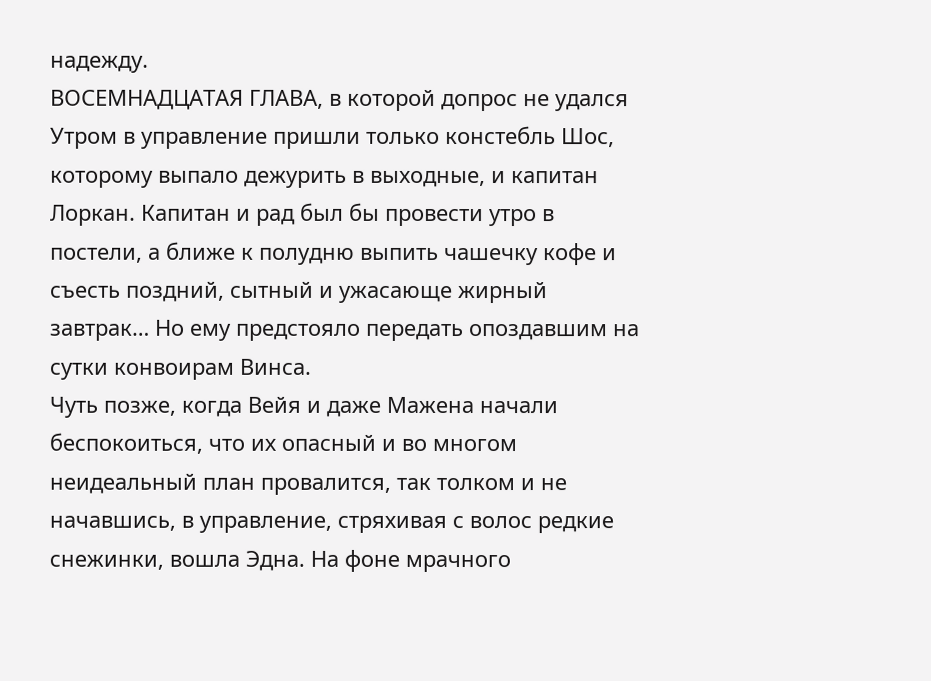надежду.
ВОСЕМНАДЦАТАЯ ГЛАВА, в которой допрос не удался
Утром в управление пришли только констебль Шос, которому выпало дежурить в выходные, и капитан Лоркан. Капитан и рад был бы провести утро в постели, а ближе к полудню выпить чашечку кофе и съесть поздний, сытный и ужасающе жирный завтрак… Но ему предстояло передать опоздавшим на сутки конвоирам Винса.
Чуть позже, когда Вейя и даже Мажена начали беспокоиться, что их опасный и во многом неидеальный план провалится, так толком и не начавшись, в управление, стряхивая с волос редкие снежинки, вошла Эдна. На фоне мрачного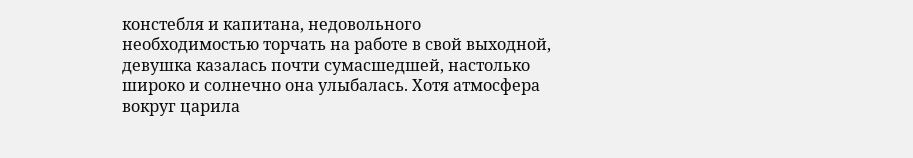констебля и капитана, недовольного необходимостью торчать на работе в свой выходной, девушка казалась почти сумасшедшей, настолько широко и солнечно она улыбалась. Хотя атмосфера вокруг царила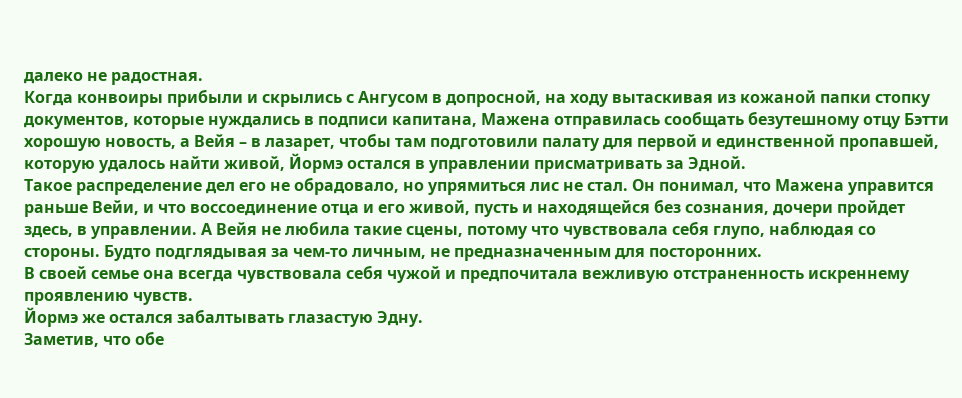далеко не радостная.
Когда конвоиры прибыли и скрылись с Ангусом в допросной, на ходу вытаскивая из кожаной папки стопку документов, которые нуждались в подписи капитана, Мажена отправилась сообщать безутешному отцу Бэтти хорошую новость, а Вейя – в лазарет, чтобы там подготовили палату для первой и единственной пропавшей, которую удалось найти живой, Йормэ остался в управлении присматривать за Эдной.
Такое распределение дел его не обрадовало, но упрямиться лис не стал. Он понимал, что Мажена управится раньше Вейи, и что воссоединение отца и его живой, пусть и находящейся без сознания, дочери пройдет здесь, в управлении. А Вейя не любила такие сцены, потому что чувствовала себя глупо, наблюдая со стороны. Будто подглядывая за чем-то личным, не предназначенным для посторонних.
В своей семье она всегда чувствовала себя чужой и предпочитала вежливую отстраненность искреннему проявлению чувств.
Йормэ же остался забалтывать глазастую Эдну.
Заметив, что обе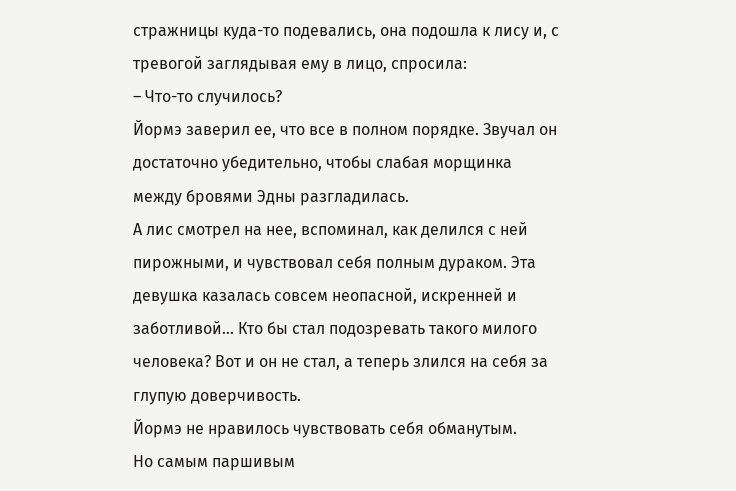стражницы куда-то подевались, она подошла к лису и, с тревогой заглядывая ему в лицо, спросила:
– Что-то случилось?
Йормэ заверил ее, что все в полном порядке. Звучал он достаточно убедительно, чтобы слабая морщинка между бровями Эдны разгладилась.
А лис смотрел на нее, вспоминал, как делился с ней пирожными, и чувствовал себя полным дураком. Эта девушка казалась совсем неопасной, искренней и заботливой… Кто бы стал подозревать такого милого человека? Вот и он не стал, а теперь злился на себя за глупую доверчивость.
Йормэ не нравилось чувствовать себя обманутым.
Но самым паршивым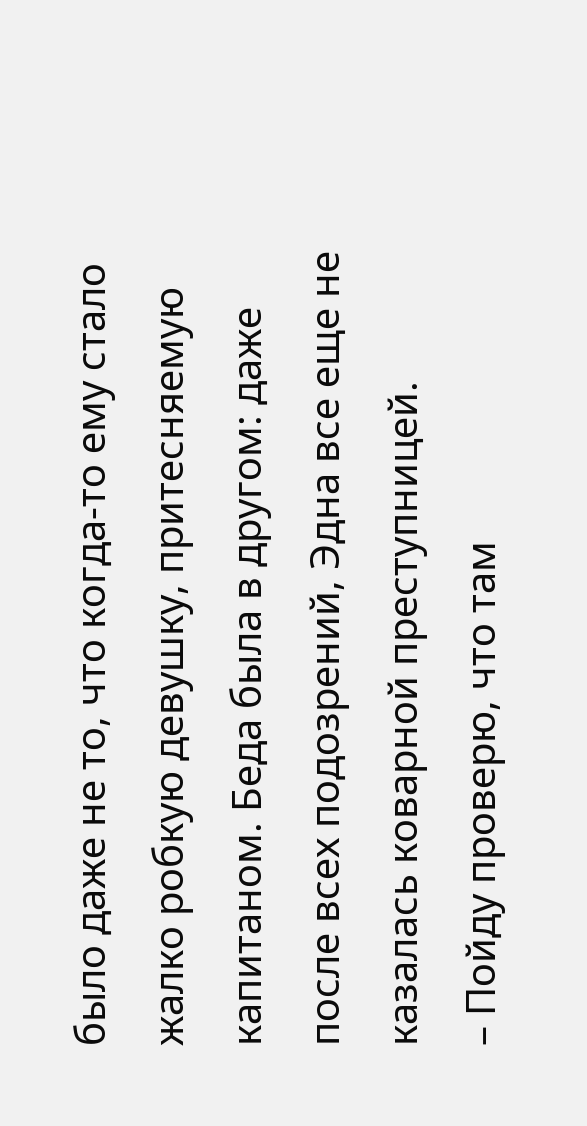было даже не то, что когда-то ему стало жалко робкую девушку, притесняемую капитаном. Беда была в другом: даже после всех подозрений, Эдна все еще не казалась коварной преступницей.
– Пойду проверю, что там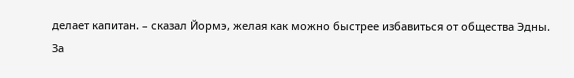делает капитан. – сказал Йормэ, желая как можно быстрее избавиться от общества Эдны. За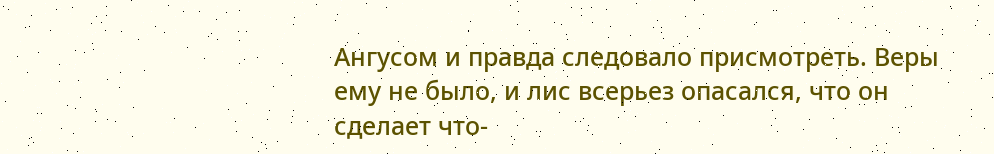Ангусом и правда следовало присмотреть. Веры ему не было, и лис всерьез опасался, что он сделает что-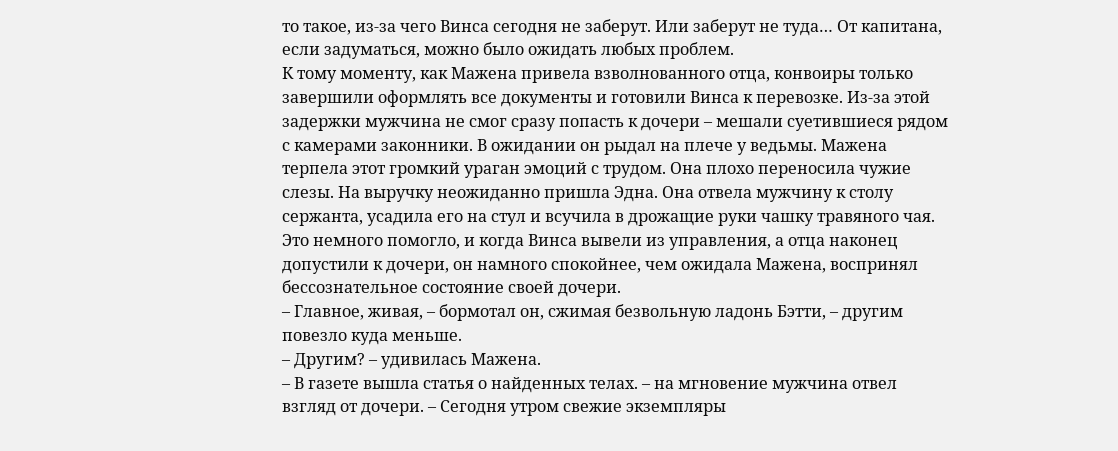то такое, из-за чего Винса сегодня не заберут. Или заберут не туда… От капитана, если задуматься, можно было ожидать любых проблем.
К тому моменту, как Мажена привела взволнованного отца, конвоиры только завершили оформлять все документы и готовили Винса к перевозке. Из-за этой задержки мужчина не смог сразу попасть к дочери – мешали суетившиеся рядом с камерами законники. В ожидании он рыдал на плече у ведьмы. Мажена терпела этот громкий ураган эмоций с трудом. Она плохо переносила чужие слезы. На выручку неожиданно пришла Эдна. Она отвела мужчину к столу сержанта, усадила его на стул и всучила в дрожащие руки чашку травяного чая. Это немного помогло, и когда Винса вывели из управления, а отца наконец допустили к дочери, он намного спокойнее, чем ожидала Мажена, воспринял бессознательное состояние своей дочери.
– Главное, живая, – бормотал он, сжимая безвольную ладонь Бэтти, – другим повезло куда меньше.
– Другим? – удивилась Мажена.
– В газете вышла статья о найденных телах. – на мгновение мужчина отвел взгляд от дочери. – Сегодня утром свежие экземпляры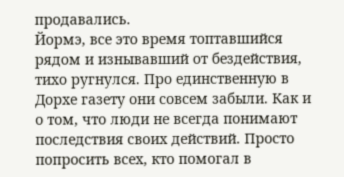продавались.
Йормэ, все это время топтавшийся рядом и изнывавший от бездействия, тихо ругнулся. Про единственную в Дорхе газету они совсем забыли. Как и о том, что люди не всегда понимают последствия своих действий. Просто попросить всех, кто помогал в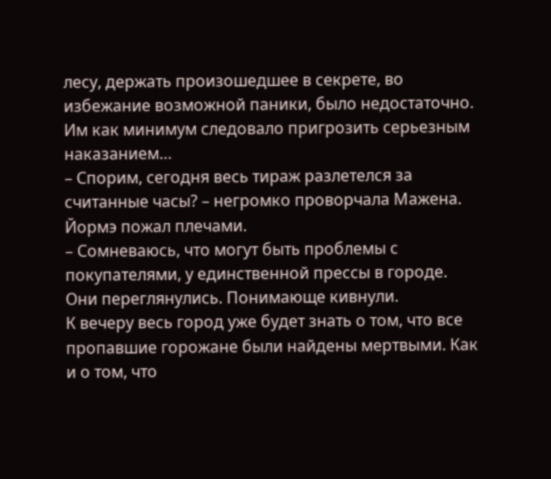лесу, держать произошедшее в секрете, во избежание возможной паники, было недостаточно. Им как минимум следовало пригрозить серьезным наказанием…
– Спорим, сегодня весь тираж разлетелся за считанные часы? – негромко проворчала Мажена.
Йормэ пожал плечами.
– Сомневаюсь, что могут быть проблемы с покупателями, у единственной прессы в городе.
Они переглянулись. Понимающе кивнули.
К вечеру весь город уже будет знать о том, что все пропавшие горожане были найдены мертвыми. Как и о том, что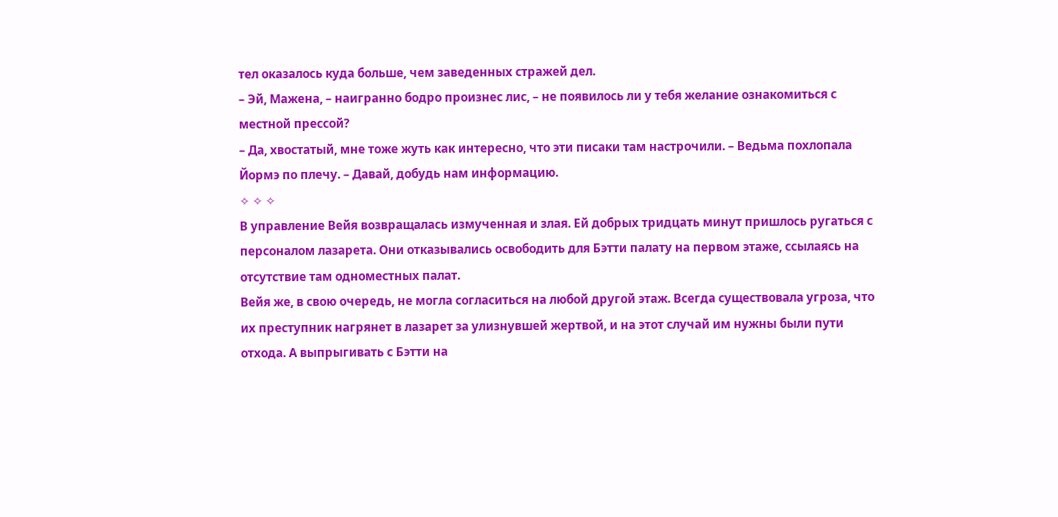тел оказалось куда больше, чем заведенных стражей дел.
– Эй, Мажена, – наигранно бодро произнес лис, – не появилось ли у тебя желание ознакомиться с местной прессой?
– Да, хвостатый, мне тоже жуть как интересно, что эти писаки там настрочили. – Ведьма похлопала Йормэ по плечу. – Давай, добудь нам информацию.
✧ ✧ ✧
В управление Вейя возвращалась измученная и злая. Ей добрых тридцать минут пришлось ругаться с персоналом лазарета. Они отказывались освободить для Бэтти палату на первом этаже, ссылаясь на отсутствие там одноместных палат.
Вейя же, в свою очередь, не могла согласиться на любой другой этаж. Всегда существовала угроза, что их преступник нагрянет в лазарет за улизнувшей жертвой, и на этот случай им нужны были пути отхода. А выпрыгивать с Бэтти на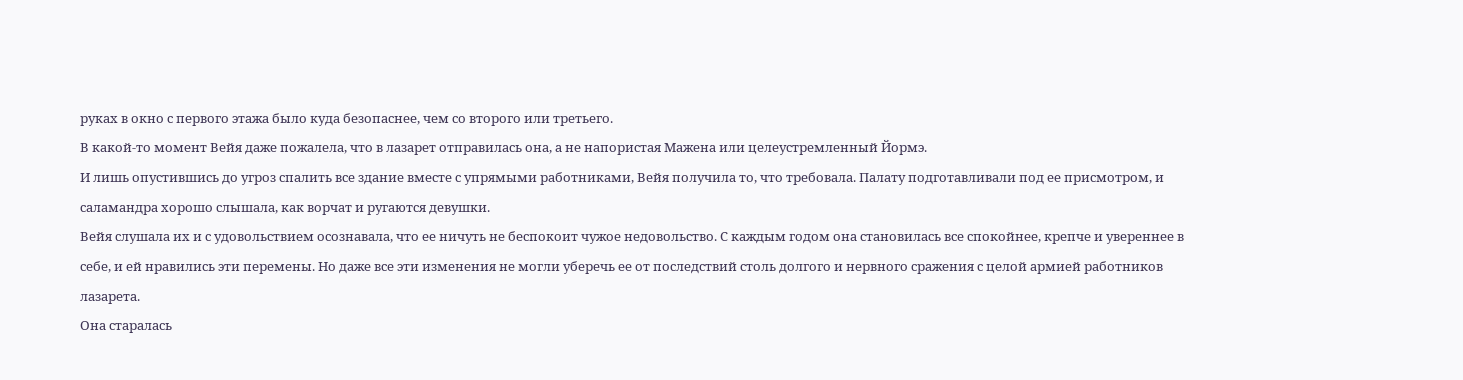руках в окно с первого этажа было куда безопаснее, чем со второго или третьего.
В какой-то момент Вейя даже пожалела, что в лазарет отправилась она, а не напористая Мажена или целеустремленный Йормэ.
И лишь опустившись до угроз спалить все здание вместе с упрямыми работниками, Вейя получила то, что требовала. Палату подготавливали под ее присмотром, и саламандра хорошо слышала, как ворчат и ругаются девушки.
Вейя слушала их и с удовольствием осознавала, что ее ничуть не беспокоит чужое недовольство. С каждым годом она становилась все спокойнее, крепче и увереннее в себе, и ей нравились эти перемены. Но даже все эти изменения не могли уберечь ее от последствий столь долгого и нервного сражения с целой армией работников лазарета.
Она старалась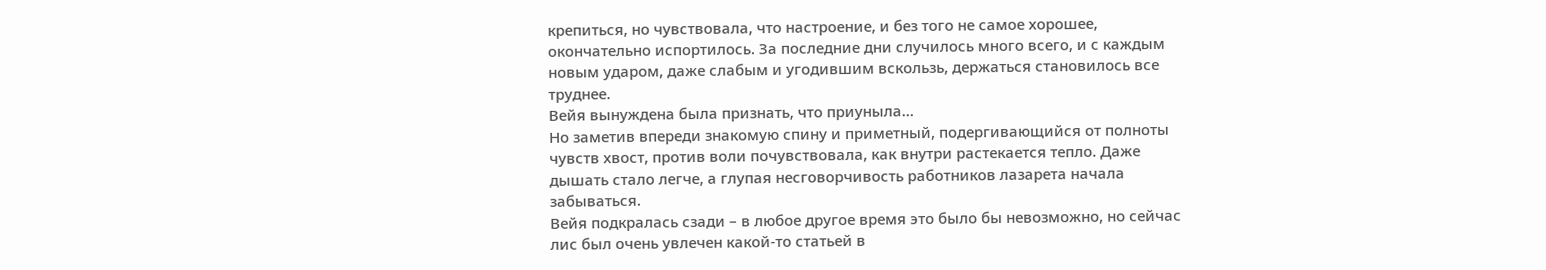крепиться, но чувствовала, что настроение, и без того не самое хорошее, окончательно испортилось. За последние дни случилось много всего, и с каждым новым ударом, даже слабым и угодившим вскользь, держаться становилось все труднее.
Вейя вынуждена была признать, что приуныла…
Но заметив впереди знакомую спину и приметный, подергивающийся от полноты чувств хвост, против воли почувствовала, как внутри растекается тепло. Даже дышать стало легче, а глупая несговорчивость работников лазарета начала забываться.
Вейя подкралась сзади – в любое другое время это было бы невозможно, но сейчас лис был очень увлечен какой-то статьей в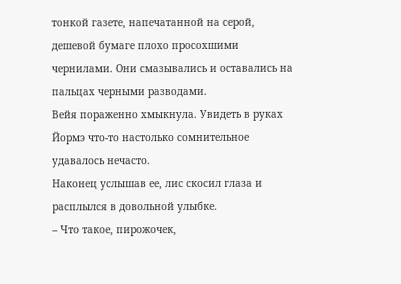тонкой газете, напечатанной на серой, дешевой бумаге плохо просохшими чернилами. Они смазывались и оставались на пальцах черными разводами.
Вейя пораженно хмыкнула. Увидеть в руках Йормэ что-то настолько сомнительное удавалось нечасто.
Наконец услышав ее, лис скосил глаза и расплылся в довольной улыбке.
– Что такое, пирожочек,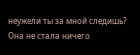неужели ты за мной следишь?
Она не стала ничего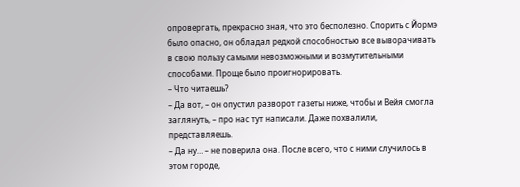опровергать, прекрасно зная, что это бесполезно. Спорить с Йормэ было опасно, он обладал редкой способностью все выворачивать в свою пользу самыми невозможными и возмутительными способами. Проще было проигнорировать.
– Что читаешь?
– Да вот, – он опустил разворот газеты ниже, чтобы и Вейя смогла заглянуть, – про нас тут написали. Даже похвалили, представляешь.
– Да ну… – не поверила она. После всего, что с ними случилось в этом городе,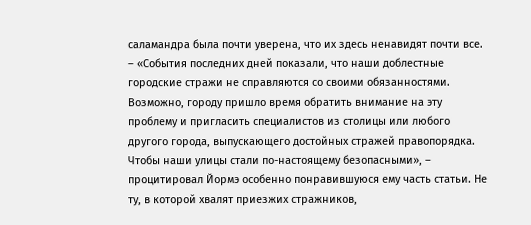саламандра была почти уверена, что их здесь ненавидят почти все.
– «События последних дней показали, что наши доблестные городские стражи не справляются со своими обязанностями. Возможно, городу пришло время обратить внимание на эту проблему и пригласить специалистов из столицы или любого другого города, выпускающего достойных стражей правопорядка. Чтобы наши улицы стали по-настоящему безопасными», – процитировал Йормэ особенно понравившуюся ему часть статьи. Не ту, в которой хвалят приезжих стражников,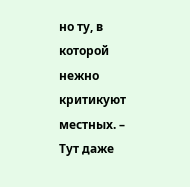но ту, в которой нежно критикуют местных. – Тут даже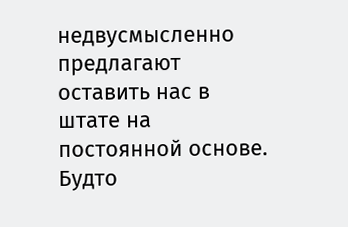недвусмысленно предлагают оставить нас в штате на постоянной основе. Будто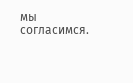мы согласимся.